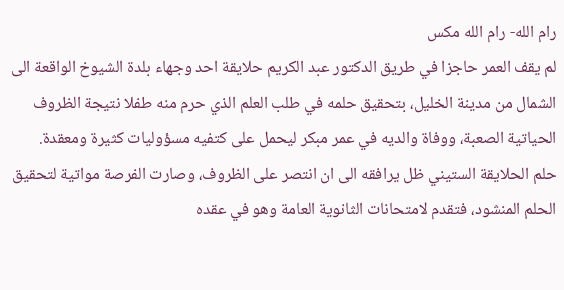رام الله- رام الله مكس
لم يقف العمر حاجزا في طريق الدكتور عبد الكريم حلايقة احد وجهاء بلدة الشيوخ الواقعة الى الشمال من مدينة الخليل، بتحقيق حلمه في طلب العلم الذي حرم منه طفلا نتيجة الظروف الحياتية الصعبة، ووفاة والديه في عمر مبكر ليحمل على كتفيه مسؤوليات كثيرة ومعقدة.
حلم الحلايقة الستيني ظل يرافقه الى ان انتصر على الظروف، وصارت الفرصة مواتية لتحقيق الحلم المنشود، فتقدم لامتحانات الثانوية العامة وهو في عقده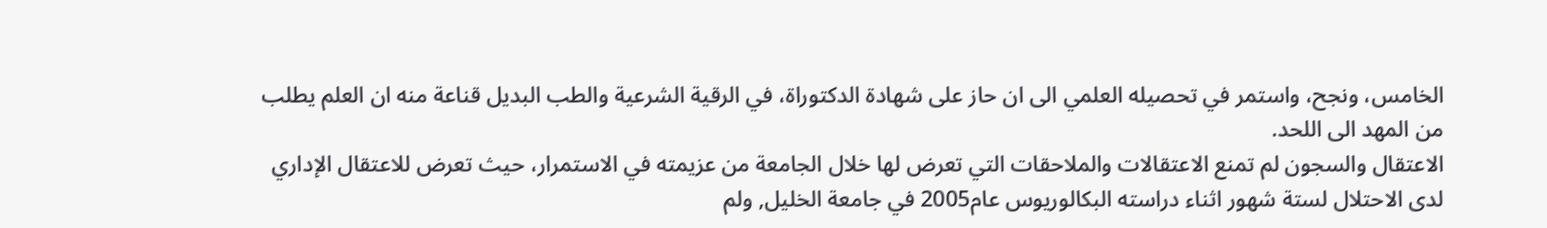الخامس، ونجح، واستمر في تحصيله العلمي الى ان حاز على شهادة الدكتوراة، في الرقية الشرعية والطب البديل قناعة منه ان العلم يطلب من المهد الى اللحد.
الاعتقال والسجون لم تمنع الاعتقالات والملاحقات التي تعرض لها خلال الجامعة من عزيمته في الاستمرار، حيث تعرض للاعتقال الإداري لدى الاحتلال لستة شهور اثناء دراسته البكالوريوس عام2005 في جامعة الخليل, ولم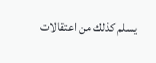يسلم كذلك من اعتقالات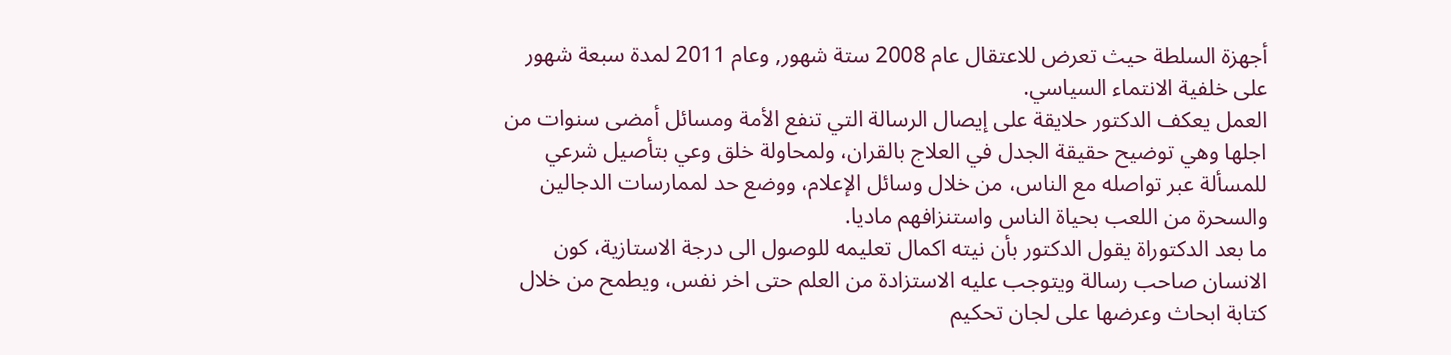أجهزة السلطة حيث تعرض للاعتقال عام 2008 ستة شهور, وعام 2011 لمدة سبعة شهور على خلفية الانتماء السياسي.
العمل يعكف الدكتور حلايقة على إيصال الرسالة التي تنفع الأمة ومسائل أمضى سنوات من اجلها وهي توضيح حقيقة الجدل في العلاج بالقران، ولمحاولة خلق وعي بتأصيل شرعي للمسألة عبر تواصله مع الناس، من خلال وسائل الإعلام، ووضع حد لممارسات الدجالين والسحرة من اللعب بحياة الناس واستنزافهم ماديا.
ما بعد الدكتوراة يقول الدكتور بأن نيته اكمال تعليمه للوصول الى درجة الاستازية، كون الانسان صاحب رسالة ويتوجب عليه الاستزادة من العلم حتى اخر نفس، ويطمح من خلال كتابة ابحاث وعرضها على لجان تحكيم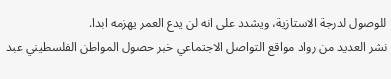للوصول لدرجة الاستازية، ويشدد على انه لن يدع العمر يهزمه ابدا.
نشر العديد من رواد مواقع التواصل الاجتماعي خبر حصول المواطن الفلسطيني عبد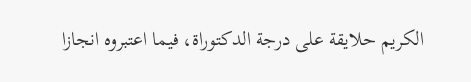الكريم حلايقة على درجة الدكتوراة، فيما اعتبروه انجازا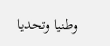وطنيا وتحديا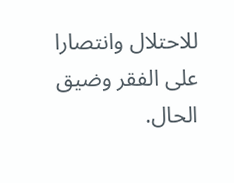للاحتلال وانتصارا على الفقر وضيق الحال.